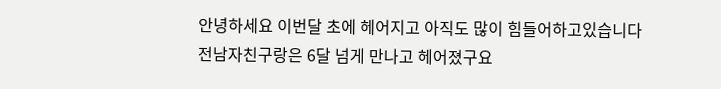안녕하세요 이번달 초에 헤어지고 아직도 많이 힘들어하고있습니다
전남자친구랑은 6달 넘게 만나고 헤어졌구요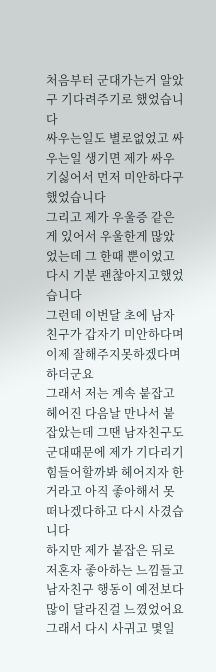처음부터 군대가는거 알았구 기다려주기로 했었습니다
싸우는일도 별로없었고 싸우는일 생기면 제가 싸우기싫어서 먼저 미안하다구 했었습니다
그리고 제가 우울증 같은게 있어서 우울한게 많았었는데 그 한때 뿐이었고 다시 기분 괜찮아지고했었습니다
그런데 이번달 초에 남자친구가 갑자기 미안하다며 이제 잘해주지못하겠다며 하더군요
그래서 저는 계속 붙잡고 헤어진 다음날 만나서 붙잡았는데 그땐 남자친구도 군대때문에 제가 기다리기 힘들어할까봐 헤어지자 한거라고 아직 좋아해서 못떠나겠다하고 다시 사겼습니다
하지만 제가 붙잡은 뒤로 저혼자 좋아하는 느낌들고 남자친구 행동이 예전보다 많이 달라진걸 느꼈었어요
그래서 다시 사귀고 몇일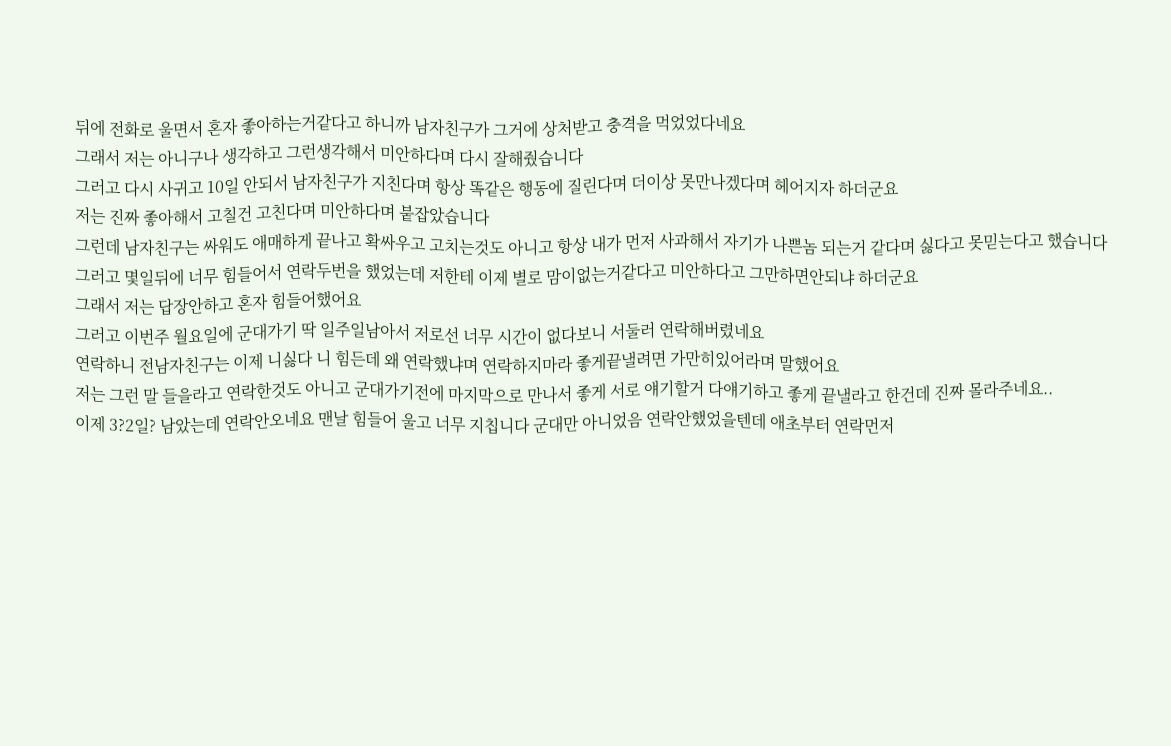뒤에 전화로 울면서 혼자 좋아하는거같다고 하니까 남자친구가 그거에 상처받고 충격을 먹었었다네요
그래서 저는 아니구나 생각하고 그런생각해서 미안하다며 다시 잘해줬습니다
그러고 다시 사귀고 10일 안되서 남자친구가 지친다며 항상 똑같은 행동에 질린다며 더이상 못만나겠다며 헤어지자 하더군요
저는 진짜 좋아해서 고칠건 고친다며 미안하다며 붙잡았습니다
그런데 남자친구는 싸워도 애매하게 끝나고 확싸우고 고치는것도 아니고 항상 내가 먼저 사과해서 자기가 나쁜놈 되는거 같다며 싫다고 못믿는다고 했습니다
그러고 몇일뒤에 너무 힘들어서 연락두번을 했었는데 저한테 이제 별로 맘이없는거같다고 미안하다고 그만하면안되냐 하더군요
그래서 저는 답장안하고 혼자 힘들어했어요
그러고 이번주 월요일에 군대가기 딱 일주일남아서 저로선 너무 시간이 없다보니 서둘러 연락해버렸네요
연락하니 전남자친구는 이제 니싫다 니 힘든데 왜 연락했냐며 연락하지마라 좋게끝낼려면 가만히있어라며 말했어요
저는 그런 말 들을라고 연락한것도 아니고 군대가기전에 마지막으로 만나서 좋게 서로 얘기할거 다얘기하고 좋게 끝낼라고 한건데 진짜 몰라주네요..
이제 3?2일? 남았는데 연락안오네요 맨날 힘들어 울고 너무 지칩니다 군대만 아니었음 연락안했었을텐데 애초부터 연락먼저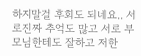하지말걸 후회도 되네요.. 서로진짜 추억도 많고 서로 부모님한테도 잘하고 저한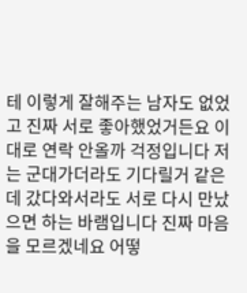테 이렇게 잘해주는 남자도 없었고 진짜 서로 좋아했었거든요 이대로 연락 안올까 걱정입니다 저는 군대가더라도 기다릴거 같은데 갔다와서라도 서로 다시 만났으면 하는 바램입니다 진짜 마음을 모르겠네요 어떻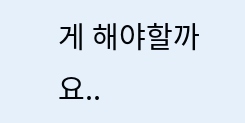게 해야할까요..